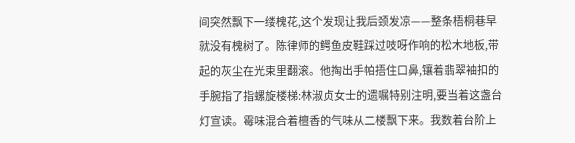间突然飘下一缕槐花,这个发现让我后颈发凉——整条梧桐巷早就没有槐树了。陈律师的鳄鱼皮鞋踩过吱呀作响的松木地板,带起的灰尘在光束里翻滚。他掏出手帕捂住口鼻,镶着翡翠袖扣的手腕指了指螺旋楼梯:林淑贞女士的遗嘱特别注明,要当着这盏台灯宣读。霉味混合着檀香的气味从二楼飘下来。我数着台阶上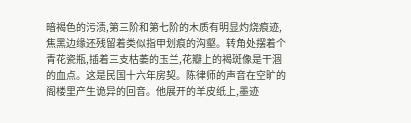暗褐色的污渍,第三阶和第七阶的木质有明显灼烧痕迹,焦黑边缘还残留着类似指甲划痕的沟壑。转角处摆着个青花瓷瓶,插着三支枯萎的玉兰,花瓣上的褐斑像是干涸的血点。这是民国十六年房契。陈律师的声音在空旷的阁楼里产生诡异的回音。他展开的羊皮纸上,墨迹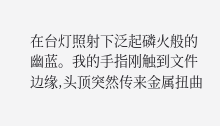在台灯照射下泛起磷火般的幽蓝。我的手指刚触到文件边缘,头顶突然传来金属扭曲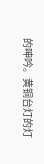的呻吟。黄铜台灯的灯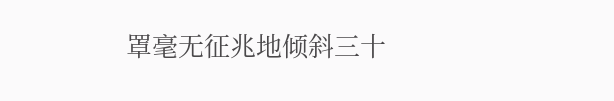罩毫无征兆地倾斜三十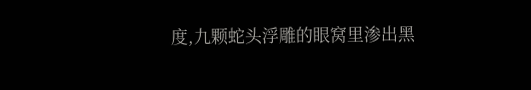度,九颗蛇头浮雕的眼窝里渗出黑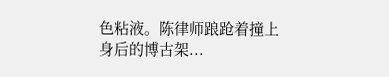色粘液。陈律师踉跄着撞上身后的博古架...